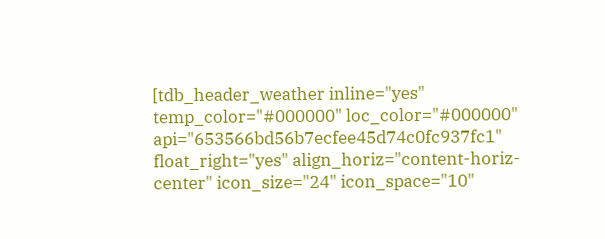[tdb_header_weather inline="yes" temp_color="#000000" loc_color="#000000" api="653566bd56b7ecfee45d74c0fc937fc1" float_right="yes" align_horiz="content-horiz-center" icon_size="24" icon_space="10"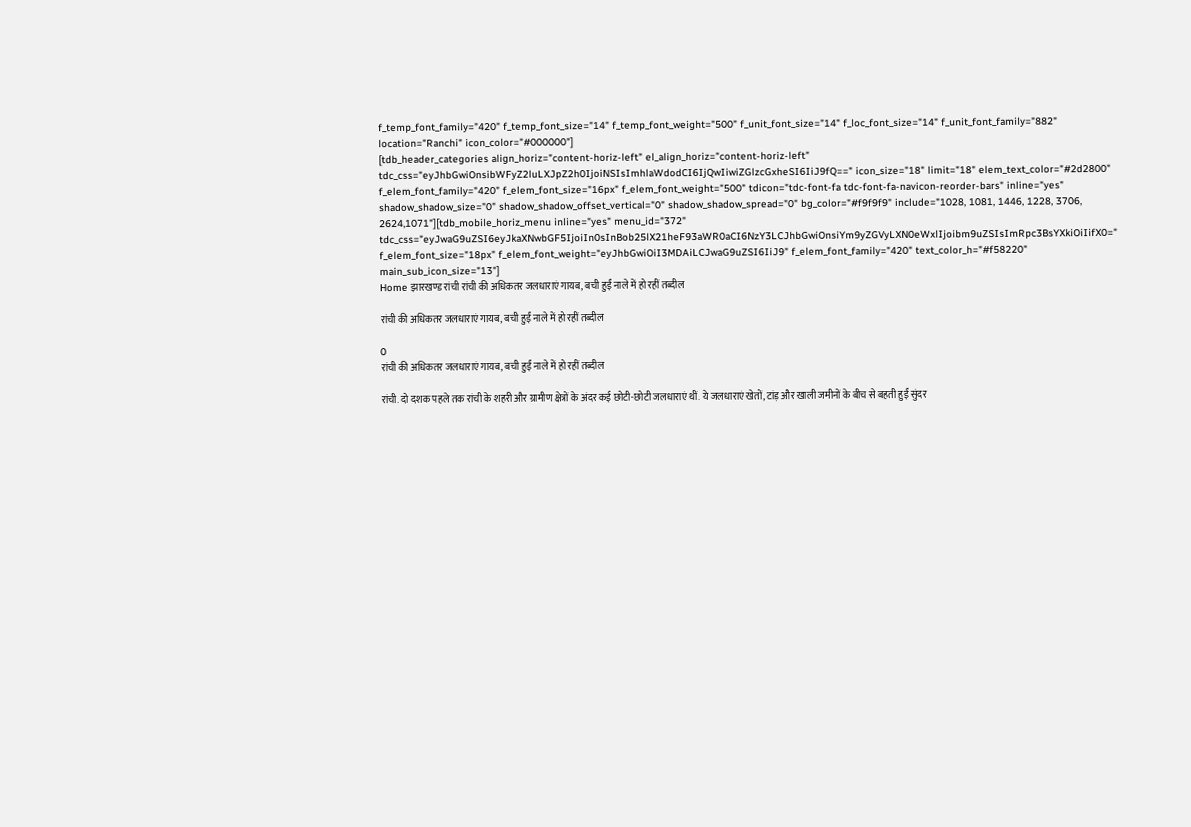f_temp_font_family="420" f_temp_font_size="14" f_temp_font_weight="500" f_unit_font_size="14" f_loc_font_size="14" f_unit_font_family="882" location="Ranchi" icon_color="#000000"]
[tdb_header_categories align_horiz="content-horiz-left" el_align_horiz="content-horiz-left" tdc_css="eyJhbGwiOnsibWFyZ2luLXJpZ2h0IjoiNSIsImhlaWdodCI6IjQwIiwiZGlzcGxheSI6IiJ9fQ==" icon_size="18" limit="18" elem_text_color="#2d2800" f_elem_font_family="420" f_elem_font_size="16px" f_elem_font_weight="500" tdicon="tdc-font-fa tdc-font-fa-navicon-reorder-bars" inline="yes" shadow_shadow_size="0" shadow_shadow_offset_vertical="0" shadow_shadow_spread="0" bg_color="#f9f9f9" include="1028, 1081, 1446, 1228, 3706, 2624,1071"][tdb_mobile_horiz_menu inline="yes" menu_id="372" tdc_css="eyJwaG9uZSI6eyJkaXNwbGF5IjoiIn0sInBob25lX21heF93aWR0aCI6NzY3LCJhbGwiOnsiYm9yZGVyLXN0eWxlIjoibm9uZSIsImRpc3BsYXkiOiIifX0=" f_elem_font_size="18px" f_elem_font_weight="eyJhbGwiOiI3MDAiLCJwaG9uZSI6IiJ9" f_elem_font_family="420" text_color_h="#f58220" main_sub_icon_size="13"]
Home झारखण्ड रांची रांची की अधिकतर जलधाराएं गायब, बची हुईं नाले में हो रहीं तब्दील

रांची की अधिकतर जलधाराएं गायब, बची हुईं नाले में हो रहीं तब्दील

0
रांची की अधिकतर जलधाराएं गायब, बची हुईं नाले में हो रहीं तब्दील

रांची. दो दशक पहले तक रांची के शहरी और ग्रामीण क्षेत्रों के अंदर कई छोटी-छोटी जलधाराएं थीं. ये जलधाराएं खेतों, टांड़ और खाली जमीनों के बीच से बहती हुईं सुंदर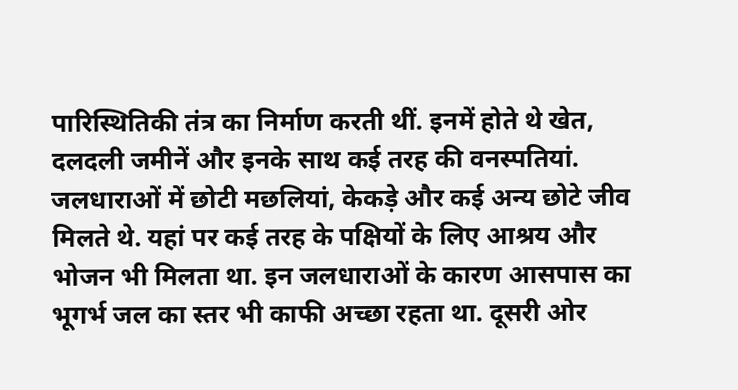पारिस्थितिकी तंत्र का निर्माण करती थीं. इनमें होते थे खेत, दलदली जमीनें और इनके साथ कई तरह की वनस्पतियां. जलधाराओं में छोटी मछलियां, केकड़े और कई अन्य छोटे जीव मिलते थे. यहां पर कई तरह के पक्षियों के लिए आश्रय और भोजन भी मिलता था. इन जलधाराओं के कारण आसपास का भूगर्भ जल का स्तर भी काफी अच्छा रहता था. दूसरी ओर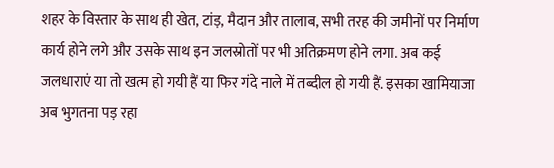शहर के विस्तार के साथ ही खेत, टांड़, मैदान और तालाब, सभी तरह की जमीनों पर निर्माण कार्य होने लगे और उसके साथ इन जलस्रोतों पर भी अतिक्रमण होने लगा. अब कई जलधाराएं या तो खत्म हो गयी हैं या फिर गंदे नाले में तब्दील हो गयी हैं. इसका खामियाजा अब भुगतना पड़ रहा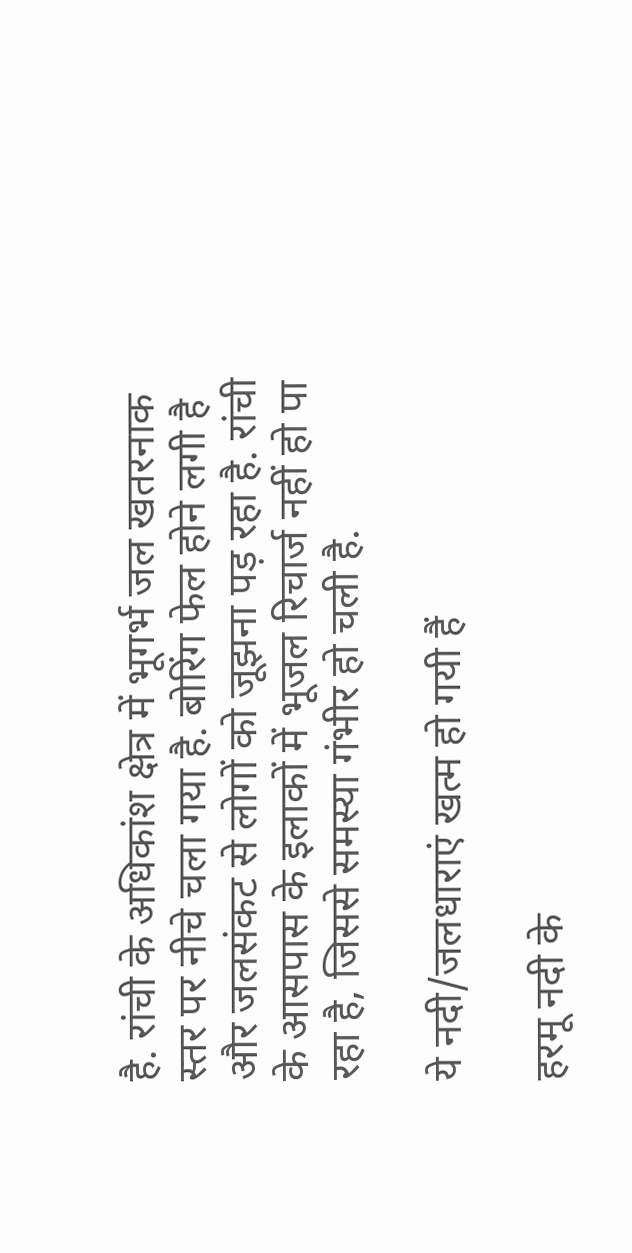है. रांची के अधिकांश क्षेत्र में भूगर्भ जल खतरनाक स्तर पर नीचे चला गया है. बोरिंग फेल होने लगी है और जलसंकट से लोगों को जूझना पड़ रहा है. रांची के आसपास के इलाकों में भूजल रिचार्ज नहीं हो पा रहा है, जिससे समस्या गंभीर हो चली है.

ये नदी/जलधाराएं खत्म हो गयी हैं

हरमू नदी के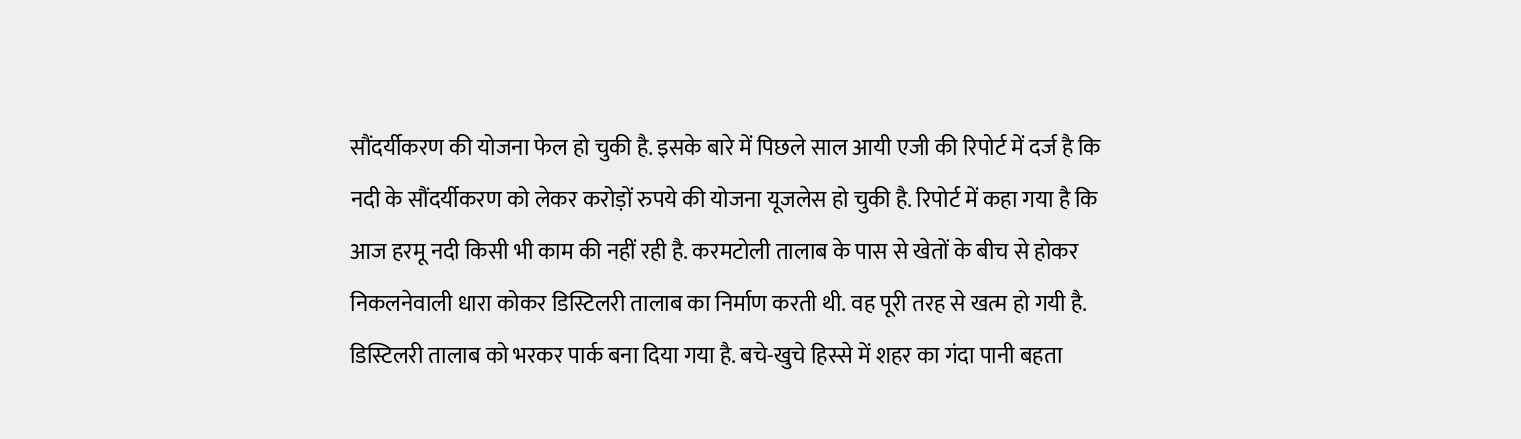सौंदर्यीकरण की योजना फेल हो चुकी है. इसके बारे में पिछले साल आयी एजी की रिपोर्ट में दर्ज है कि नदी के सौंदर्यीकरण को लेकर करोड़ों रुपये की योजना यूजलेस हो चुकी है. रिपोर्ट में कहा गया है कि आज हरमू नदी किसी भी काम की नहीं रही है. करमटोली तालाब के पास से खेतों के बीच से होकर निकलनेवाली धारा कोकर डिस्टिलरी तालाब का निर्माण करती थी. वह पूरी तरह से खत्म हो गयी है. डिस्टिलरी तालाब को भरकर पार्क बना दिया गया है. बचे-खुचे हिस्से में शहर का गंदा पानी बहता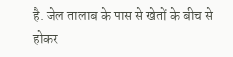है. जेल तालाब के पास से खेतों के बीच से होकर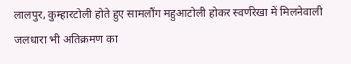लालपुर, कुम्हारटोली होते हुए सामलौंग महुआटोली होकर स्वर्णरेखा में मिलनेवाली जलधारा भी अतिक्रमण का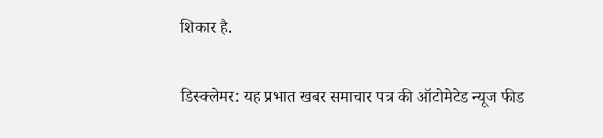शिकार है.

डिस्क्लेमर: यह प्रभात खबर समाचार पत्र की ऑटोमेटेड न्यूज फीड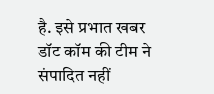है. इसे प्रभात खबर डॉट कॉम की टीम ने संपादित नहीं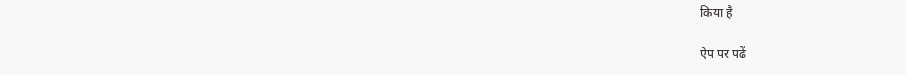किया है

ऐप पर पढें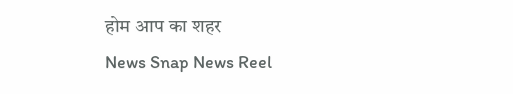होम आप का शहर
News Snap News Reel